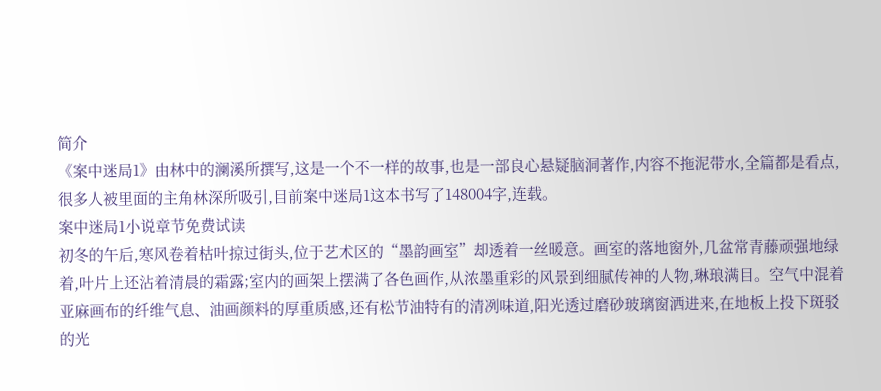简介
《案中迷局1》由林中的澜溪所撰写,这是一个不一样的故事,也是一部良心悬疑脑洞著作,内容不拖泥带水,全篇都是看点,很多人被里面的主角林深所吸引,目前案中迷局1这本书写了148004字,连载。
案中迷局1小说章节免费试读
初冬的午后,寒风卷着枯叶掠过街头,位于艺术区的“墨韵画室”却透着一丝暖意。画室的落地窗外,几盆常青藤顽强地绿着,叶片上还沾着清晨的霜露;室内的画架上摆满了各色画作,从浓墨重彩的风景到细腻传神的人物,琳琅满目。空气中混着亚麻画布的纤维气息、油画颜料的厚重质感,还有松节油特有的清冽味道,阳光透过磨砂玻璃窗洒进来,在地板上投下斑驳的光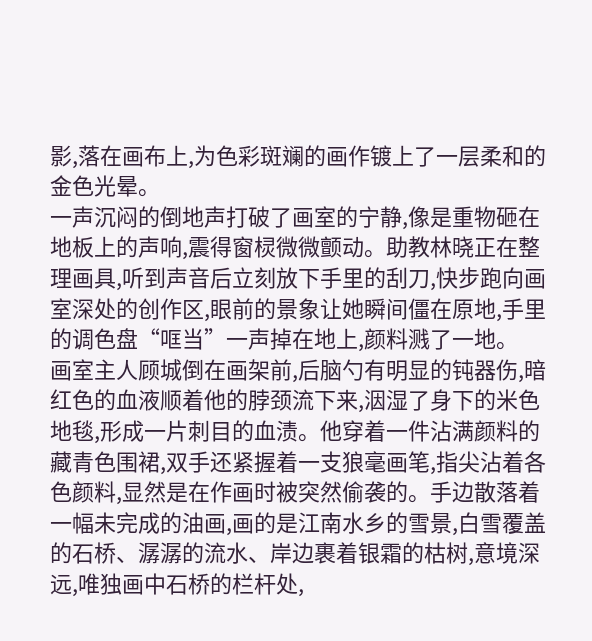影,落在画布上,为色彩斑斓的画作镀上了一层柔和的金色光晕。
一声沉闷的倒地声打破了画室的宁静,像是重物砸在地板上的声响,震得窗棂微微颤动。助教林晓正在整理画具,听到声音后立刻放下手里的刮刀,快步跑向画室深处的创作区,眼前的景象让她瞬间僵在原地,手里的调色盘“哐当”一声掉在地上,颜料溅了一地。
画室主人顾城倒在画架前,后脑勺有明显的钝器伤,暗红色的血液顺着他的脖颈流下来,洇湿了身下的米色地毯,形成一片刺目的血渍。他穿着一件沾满颜料的藏青色围裙,双手还紧握着一支狼毫画笔,指尖沾着各色颜料,显然是在作画时被突然偷袭的。手边散落着一幅未完成的油画,画的是江南水乡的雪景,白雪覆盖的石桥、潺潺的流水、岸边裹着银霜的枯树,意境深远,唯独画中石桥的栏杆处,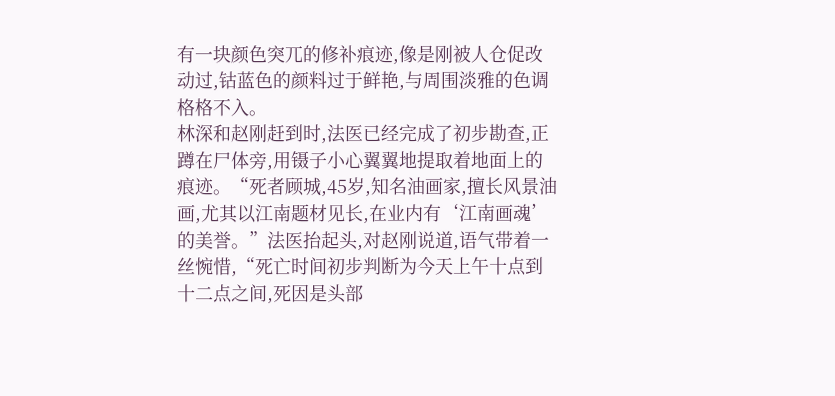有一块颜色突兀的修补痕迹,像是刚被人仓促改动过,钴蓝色的颜料过于鲜艳,与周围淡雅的色调格格不入。
林深和赵刚赶到时,法医已经完成了初步勘查,正蹲在尸体旁,用镊子小心翼翼地提取着地面上的痕迹。“死者顾城,45岁,知名油画家,擅长风景油画,尤其以江南题材见长,在业内有‘江南画魂’的美誉。”法医抬起头,对赵刚说道,语气带着一丝惋惜,“死亡时间初步判断为今天上午十点到十二点之间,死因是头部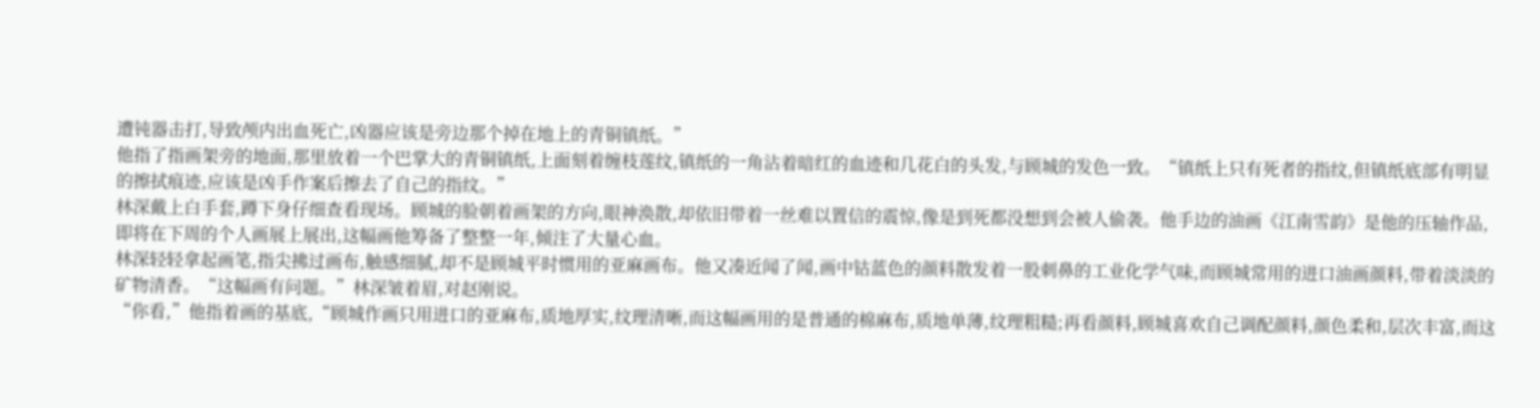遭钝器击打,导致颅内出血死亡,凶器应该是旁边那个掉在地上的青铜镇纸。”
他指了指画架旁的地面,那里放着一个巴掌大的青铜镇纸,上面刻着缠枝莲纹,镇纸的一角沾着暗红的血迹和几花白的头发,与顾城的发色一致。“镇纸上只有死者的指纹,但镇纸底部有明显的擦拭痕迹,应该是凶手作案后擦去了自己的指纹。”
林深戴上白手套,蹲下身仔细查看现场。顾城的脸朝着画架的方向,眼神涣散,却依旧带着一丝难以置信的震惊,像是到死都没想到会被人偷袭。他手边的油画《江南雪韵》是他的压轴作品,即将在下周的个人画展上展出,这幅画他筹备了整整一年,倾注了大量心血。
林深轻轻拿起画笔,指尖拂过画布,触感细腻,却不是顾城平时惯用的亚麻画布。他又凑近闻了闻,画中钴蓝色的颜料散发着一股刺鼻的工业化学气味,而顾城常用的进口油画颜料,带着淡淡的矿物清香。“这幅画有问题。”林深皱着眉,对赵刚说。
“你看,”他指着画的基底,“顾城作画只用进口的亚麻布,质地厚实,纹理清晰,而这幅画用的是普通的棉麻布,质地单薄,纹理粗糙;再看颜料,顾城喜欢自己调配颜料,颜色柔和,层次丰富,而这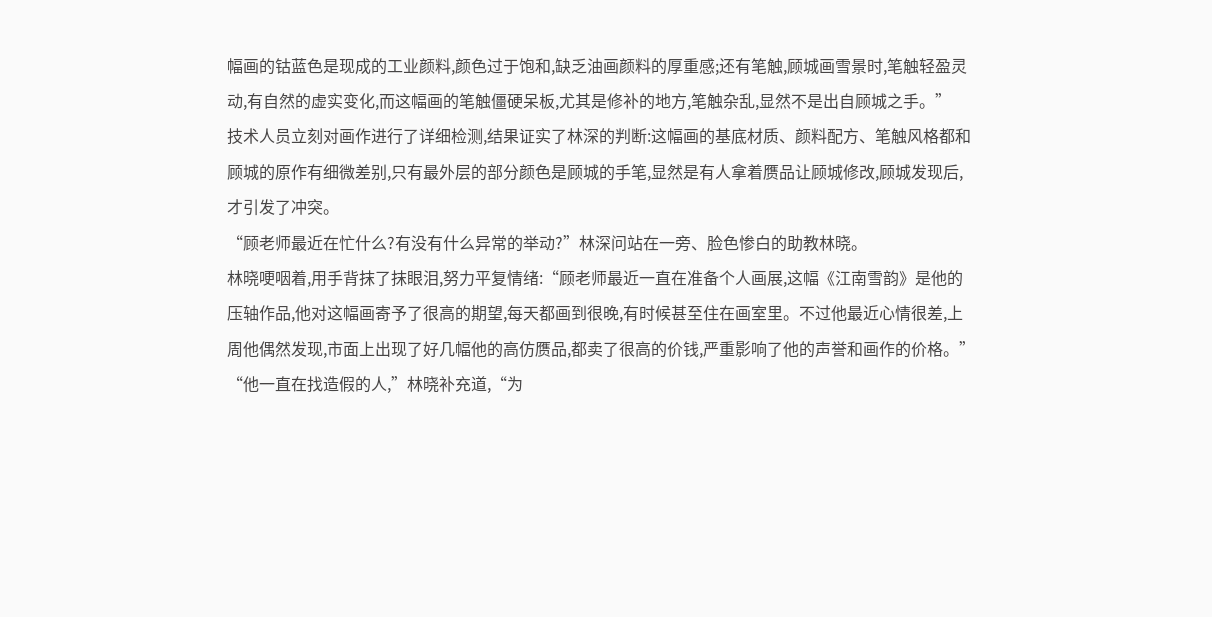幅画的钴蓝色是现成的工业颜料,颜色过于饱和,缺乏油画颜料的厚重感;还有笔触,顾城画雪景时,笔触轻盈灵动,有自然的虚实变化,而这幅画的笔触僵硬呆板,尤其是修补的地方,笔触杂乱,显然不是出自顾城之手。”
技术人员立刻对画作进行了详细检测,结果证实了林深的判断:这幅画的基底材质、颜料配方、笔触风格都和顾城的原作有细微差别,只有最外层的部分颜色是顾城的手笔,显然是有人拿着赝品让顾城修改,顾城发现后,才引发了冲突。
“顾老师最近在忙什么?有没有什么异常的举动?”林深问站在一旁、脸色惨白的助教林晓。
林晓哽咽着,用手背抹了抹眼泪,努力平复情绪:“顾老师最近一直在准备个人画展,这幅《江南雪韵》是他的压轴作品,他对这幅画寄予了很高的期望,每天都画到很晚,有时候甚至住在画室里。不过他最近心情很差,上周他偶然发现,市面上出现了好几幅他的高仿赝品,都卖了很高的价钱,严重影响了他的声誉和画作的价格。”
“他一直在找造假的人,”林晓补充道,“为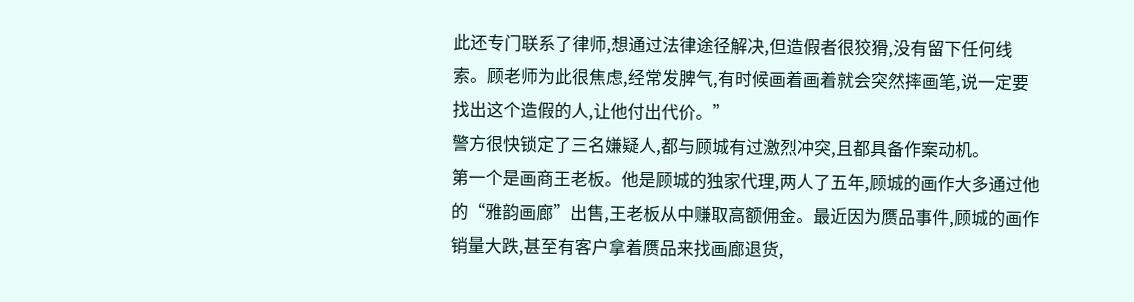此还专门联系了律师,想通过法律途径解决,但造假者很狡猾,没有留下任何线索。顾老师为此很焦虑,经常发脾气,有时候画着画着就会突然摔画笔,说一定要找出这个造假的人,让他付出代价。”
警方很快锁定了三名嫌疑人,都与顾城有过激烈冲突,且都具备作案动机。
第一个是画商王老板。他是顾城的独家代理,两人了五年,顾城的画作大多通过他的“雅韵画廊”出售,王老板从中赚取高额佣金。最近因为赝品事件,顾城的画作销量大跌,甚至有客户拿着赝品来找画廊退货,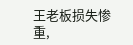王老板损失惨重,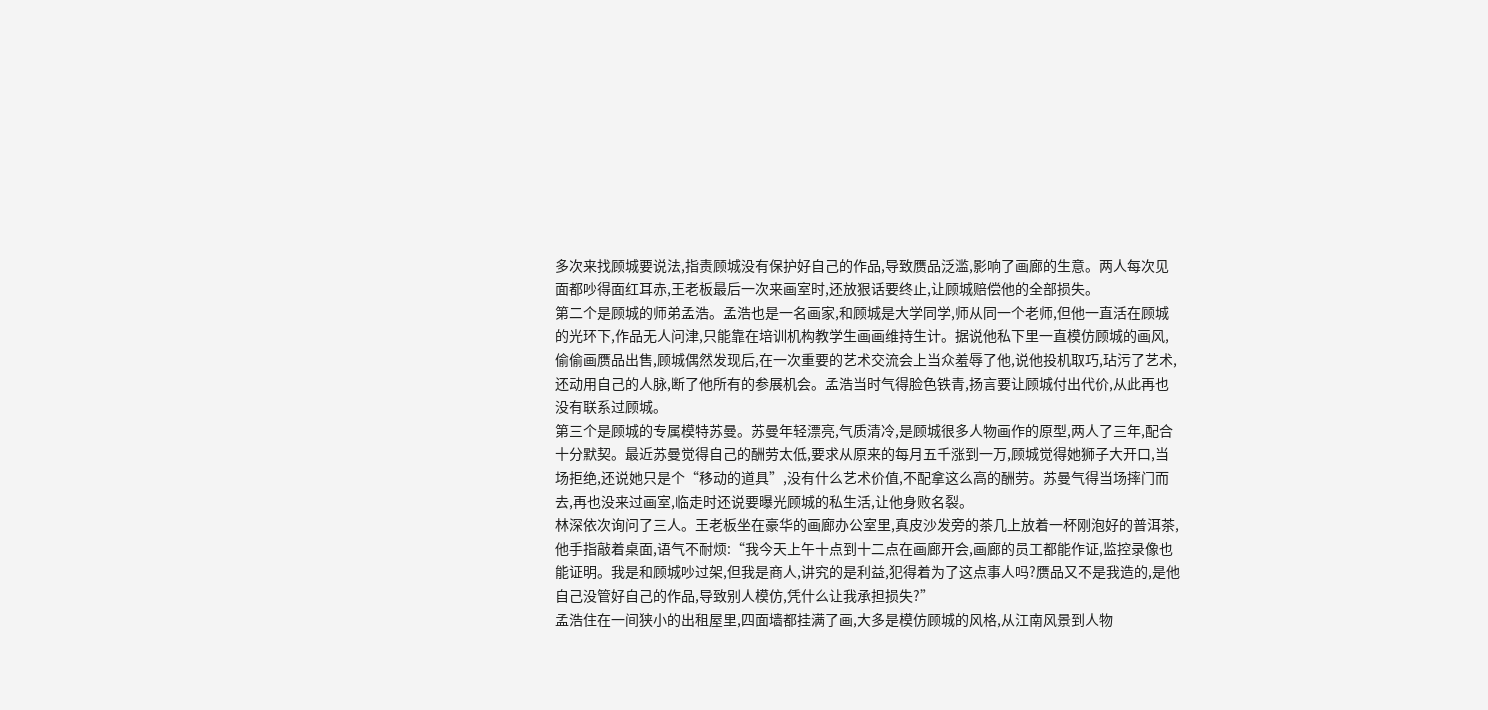多次来找顾城要说法,指责顾城没有保护好自己的作品,导致赝品泛滥,影响了画廊的生意。两人每次见面都吵得面红耳赤,王老板最后一次来画室时,还放狠话要终止,让顾城赔偿他的全部损失。
第二个是顾城的师弟孟浩。孟浩也是一名画家,和顾城是大学同学,师从同一个老师,但他一直活在顾城的光环下,作品无人问津,只能靠在培训机构教学生画画维持生计。据说他私下里一直模仿顾城的画风,偷偷画赝品出售,顾城偶然发现后,在一次重要的艺术交流会上当众羞辱了他,说他投机取巧,玷污了艺术,还动用自己的人脉,断了他所有的参展机会。孟浩当时气得脸色铁青,扬言要让顾城付出代价,从此再也没有联系过顾城。
第三个是顾城的专属模特苏曼。苏曼年轻漂亮,气质清冷,是顾城很多人物画作的原型,两人了三年,配合十分默契。最近苏曼觉得自己的酬劳太低,要求从原来的每月五千涨到一万,顾城觉得她狮子大开口,当场拒绝,还说她只是个“移动的道具”,没有什么艺术价值,不配拿这么高的酬劳。苏曼气得当场摔门而去,再也没来过画室,临走时还说要曝光顾城的私生活,让他身败名裂。
林深依次询问了三人。王老板坐在豪华的画廊办公室里,真皮沙发旁的茶几上放着一杯刚泡好的普洱茶,他手指敲着桌面,语气不耐烦:“我今天上午十点到十二点在画廊开会,画廊的员工都能作证,监控录像也能证明。我是和顾城吵过架,但我是商人,讲究的是利益,犯得着为了这点事人吗?赝品又不是我造的,是他自己没管好自己的作品,导致别人模仿,凭什么让我承担损失?”
孟浩住在一间狭小的出租屋里,四面墙都挂满了画,大多是模仿顾城的风格,从江南风景到人物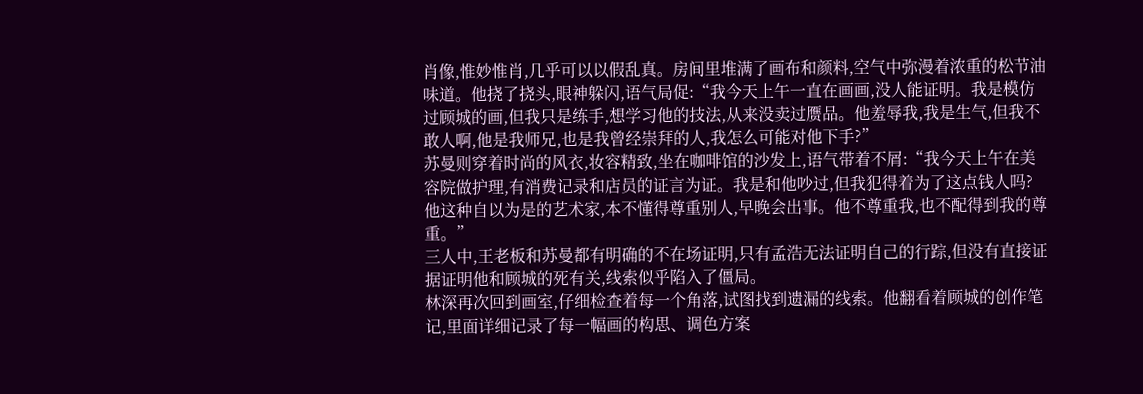肖像,惟妙惟肖,几乎可以以假乱真。房间里堆满了画布和颜料,空气中弥漫着浓重的松节油味道。他挠了挠头,眼神躲闪,语气局促:“我今天上午一直在画画,没人能证明。我是模仿过顾城的画,但我只是练手,想学习他的技法,从来没卖过赝品。他羞辱我,我是生气,但我不敢人啊,他是我师兄,也是我曾经崇拜的人,我怎么可能对他下手?”
苏曼则穿着时尚的风衣,妆容精致,坐在咖啡馆的沙发上,语气带着不屑:“我今天上午在美容院做护理,有消费记录和店员的证言为证。我是和他吵过,但我犯得着为了这点钱人吗?他这种自以为是的艺术家,本不懂得尊重别人,早晚会出事。他不尊重我,也不配得到我的尊重。”
三人中,王老板和苏曼都有明确的不在场证明,只有孟浩无法证明自己的行踪,但没有直接证据证明他和顾城的死有关,线索似乎陷入了僵局。
林深再次回到画室,仔细检查着每一个角落,试图找到遗漏的线索。他翻看着顾城的创作笔记,里面详细记录了每一幅画的构思、调色方案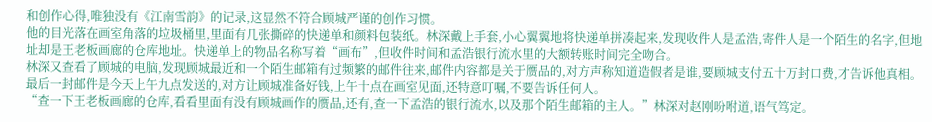和创作心得,唯独没有《江南雪韵》的记录,这显然不符合顾城严谨的创作习惯。
他的目光落在画室角落的垃圾桶里,里面有几张撕碎的快递单和颜料包装纸。林深戴上手套,小心翼翼地将快递单拼凑起来,发现收件人是孟浩,寄件人是一个陌生的名字,但地址却是王老板画廊的仓库地址。快递单上的物品名称写着“画布”,但收件时间和孟浩银行流水里的大额转账时间完全吻合。
林深又查看了顾城的电脑,发现顾城最近和一个陌生邮箱有过频繁的邮件往来,邮件内容都是关于赝品的,对方声称知道造假者是谁,要顾城支付五十万封口费,才告诉他真相。最后一封邮件是今天上午九点发送的,对方让顾城准备好钱,上午十点在画室见面,还特意叮嘱,不要告诉任何人。
“查一下王老板画廊的仓库,看看里面有没有顾城画作的赝品,还有,查一下孟浩的银行流水,以及那个陌生邮箱的主人。”林深对赵刚吩咐道,语气笃定。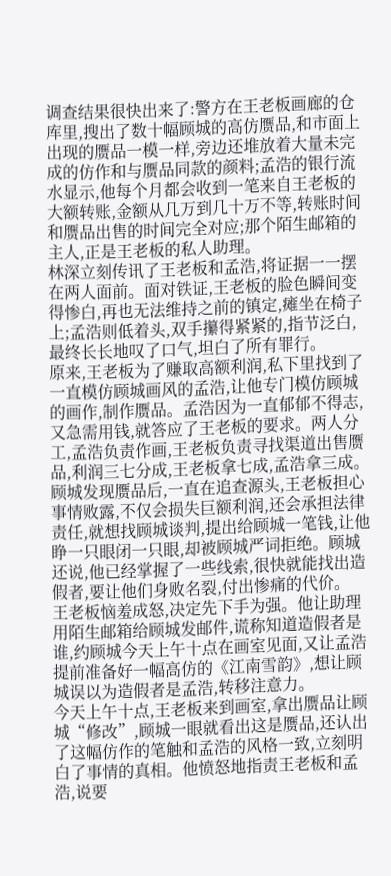调查结果很快出来了:警方在王老板画廊的仓库里,搜出了数十幅顾城的高仿赝品,和市面上出现的赝品一模一样,旁边还堆放着大量未完成的仿作和与赝品同款的颜料;孟浩的银行流水显示,他每个月都会收到一笔来自王老板的大额转账,金额从几万到几十万不等,转账时间和赝品出售的时间完全对应;那个陌生邮箱的主人,正是王老板的私人助理。
林深立刻传讯了王老板和孟浩,将证据一一摆在两人面前。面对铁证,王老板的脸色瞬间变得惨白,再也无法维持之前的镇定,瘫坐在椅子上;孟浩则低着头,双手攥得紧紧的,指节泛白,最终长长地叹了口气,坦白了所有罪行。
原来,王老板为了赚取高额利润,私下里找到了一直模仿顾城画风的孟浩,让他专门模仿顾城的画作,制作赝品。孟浩因为一直郁郁不得志,又急需用钱,就答应了王老板的要求。两人分工,孟浩负责作画,王老板负责寻找渠道出售赝品,利润三七分成,王老板拿七成,孟浩拿三成。
顾城发现赝品后,一直在追查源头,王老板担心事情败露,不仅会损失巨额利润,还会承担法律责任,就想找顾城谈判,提出给顾城一笔钱,让他睁一只眼闭一只眼,却被顾城严词拒绝。顾城还说,他已经掌握了一些线索,很快就能找出造假者,要让他们身败名裂,付出惨痛的代价。
王老板恼羞成怒,决定先下手为强。他让助理用陌生邮箱给顾城发邮件,谎称知道造假者是谁,约顾城今天上午十点在画室见面,又让孟浩提前准备好一幅高仿的《江南雪韵》,想让顾城误以为造假者是孟浩,转移注意力。
今天上午十点,王老板来到画室,拿出赝品让顾城“修改”,顾城一眼就看出这是赝品,还认出了这幅仿作的笔触和孟浩的风格一致,立刻明白了事情的真相。他愤怒地指责王老板和孟浩,说要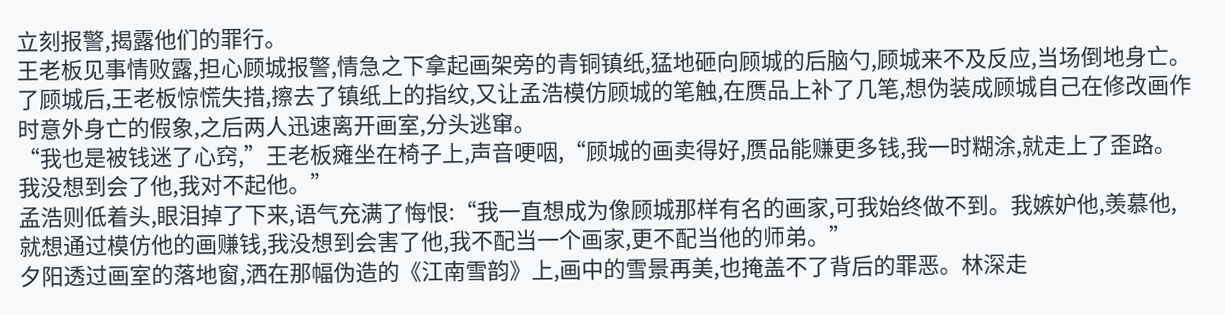立刻报警,揭露他们的罪行。
王老板见事情败露,担心顾城报警,情急之下拿起画架旁的青铜镇纸,猛地砸向顾城的后脑勺,顾城来不及反应,当场倒地身亡。了顾城后,王老板惊慌失措,擦去了镇纸上的指纹,又让孟浩模仿顾城的笔触,在赝品上补了几笔,想伪装成顾城自己在修改画作时意外身亡的假象,之后两人迅速离开画室,分头逃窜。
“我也是被钱迷了心窍,”王老板瘫坐在椅子上,声音哽咽,“顾城的画卖得好,赝品能赚更多钱,我一时糊涂,就走上了歪路。我没想到会了他,我对不起他。”
孟浩则低着头,眼泪掉了下来,语气充满了悔恨:“我一直想成为像顾城那样有名的画家,可我始终做不到。我嫉妒他,羡慕他,就想通过模仿他的画赚钱,我没想到会害了他,我不配当一个画家,更不配当他的师弟。”
夕阳透过画室的落地窗,洒在那幅伪造的《江南雪韵》上,画中的雪景再美,也掩盖不了背后的罪恶。林深走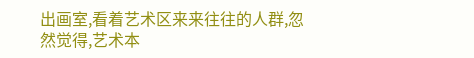出画室,看着艺术区来来往往的人群,忽然觉得,艺术本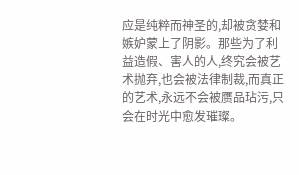应是纯粹而神圣的,却被贪婪和嫉妒蒙上了阴影。那些为了利益造假、害人的人,终究会被艺术抛弃,也会被法律制裁,而真正的艺术,永远不会被赝品玷污,只会在时光中愈发璀璨。